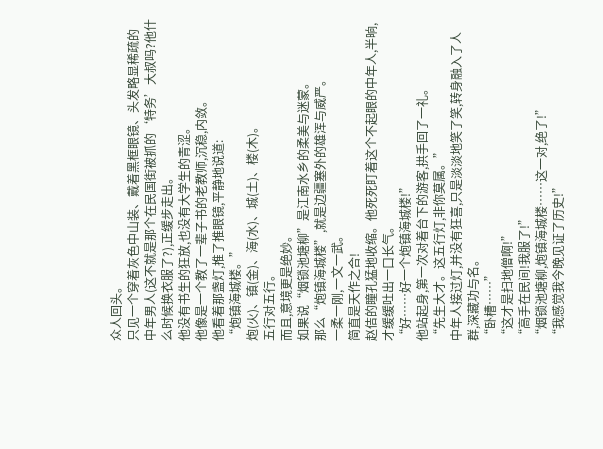众人回头。
只见一个穿着灰色中山装、戴着黑框眼镜、头发略显稀疏的中年男人(这不就是那个在民国街被抓的‘特务’大叔吗?他什么时候换衣服了?),正缓步走出。
他没有书生的狂放,也没有大学生的青涩。
他像是一个教了一辈子书的老教师,沉稳,内敛。
他看着那盏灯,推了推眼镜,平静地说道:
“炮镇海城楼。”
炮(火)、镇(金)、海(水)、城(土)、楼(木)。
五行对五行。
而且,意境更是绝妙。
如果说“烟锁池塘柳”是江南水乡的柔美与迷蒙。
那么“炮镇海城楼”,就是边疆塞外的雄浑与威严。
一柔一刚,一文一武。
简直是天作之合!
赵佶的瞳孔猛地收缩。他死死盯着这个不起眼的中年人,半晌,才缓缓吐出一口长气。
“好……好一个炮镇海城楼!”
他站起身,第一次对着台下的游客,拱手回了一礼。
“先生大才。这五行灯,非你莫属。”
中年人接过灯,并没有狂喜,只是淡淡地笑了笑,转身融入了人群,深藏功与名。
“卧槽……”
“这才是扫地僧啊!”
“高手在民间!我服了!”
“烟锁池塘柳,炮镇海城楼……这一对,绝了!”
“我感觉我今晚见证了历史!”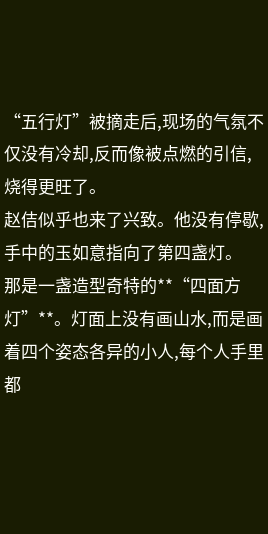“五行灯”被摘走后,现场的气氛不仅没有冷却,反而像被点燃的引信,烧得更旺了。
赵佶似乎也来了兴致。他没有停歇,手中的玉如意指向了第四盏灯。
那是一盏造型奇特的**“四面方灯”**。灯面上没有画山水,而是画着四个姿态各异的小人,每个人手里都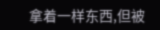拿着一样东西,但被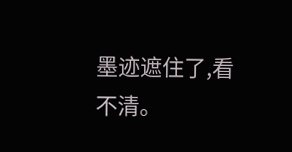墨迹遮住了,看不清。